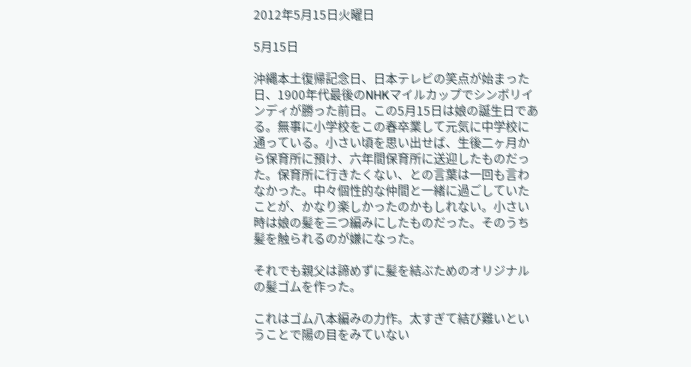2012年5月15日火曜日

5月15日

沖縄本土復帰記念日、日本テレビの笑点が始まった日、1900年代最後のNHKマイルカップでシンボリインディが勝った前日。この5月15日は娘の誕生日である。無事に小学校をこの春卒業して元気に中学校に通っている。小さい頃を思い出せば、生後二ヶ月から保育所に預け、六年間保育所に送迎したものだった。保育所に行きたくない、との言葉は一回も言わなかった。中々個性的な仲間と一緒に過ごしていたことが、かなり楽しかったのかもしれない。小さい時は娘の髪を三つ編みにしたものだった。そのうち髪を触られるのが嫌になった。

それでも親父は諦めずに髪を結ぶためのオリジナルの髪ゴムを作った。

これはゴム八本編みの力作。太すぎて結び難いということで陽の目をみていない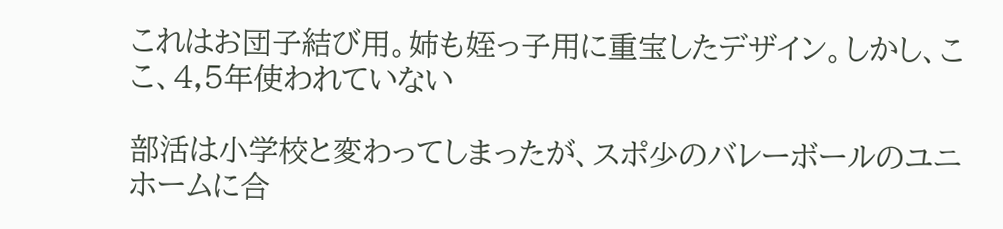これはお団子結び用。姉も姪っ子用に重宝したデザイン。しかし、ここ、4,5年使われていない

部活は小学校と変わってしまったが、スポ少のバレーボールのユニホームに合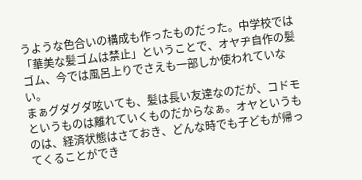うような色合いの構成も作ったものだった。中学校では「華美な髪ゴムは禁止」ということで、オヤヂ自作の髪ゴム、今では風呂上りでさえも一部しか使われていない。
まぁグダグダ呟いても、髪は長い友達なのだが、コドモというものは離れていくものだからなぁ。オヤというものは、経済状態はさておき、どんな時でも子どもが帰ってくることができ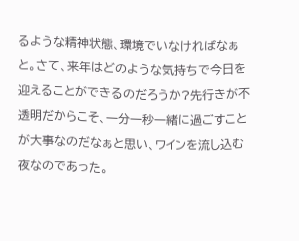るような精神状態、環境でいなければなぁと。さて、来年はどのような気持ちで今日を迎えることができるのだろうか?先行きが不透明だからこそ、一分一秒一緒に過ごすことが大事なのだなぁと思い、ワインを流し込む夜なのであった。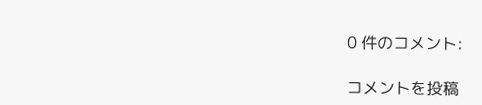0 件のコメント:

コメントを投稿